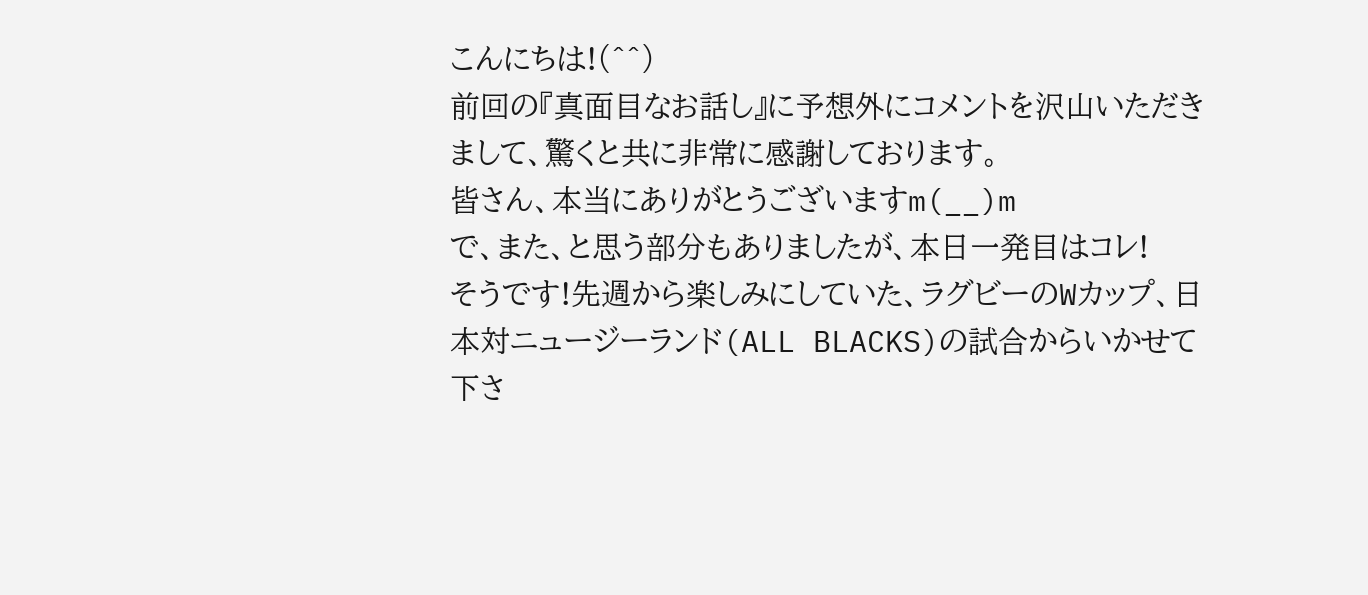こんにちは!(^^)
前回の『真面目なお話し』に予想外にコメントを沢山いただきまして、驚くと共に非常に感謝しております。
皆さん、本当にありがとうございますm(__)m
で、また、と思う部分もありましたが、本日一発目はコレ!
そうです!先週から楽しみにしていた、ラグビーのWカップ、日本対ニュージーランド(ALL BLACKS)の試合からいかせて下さ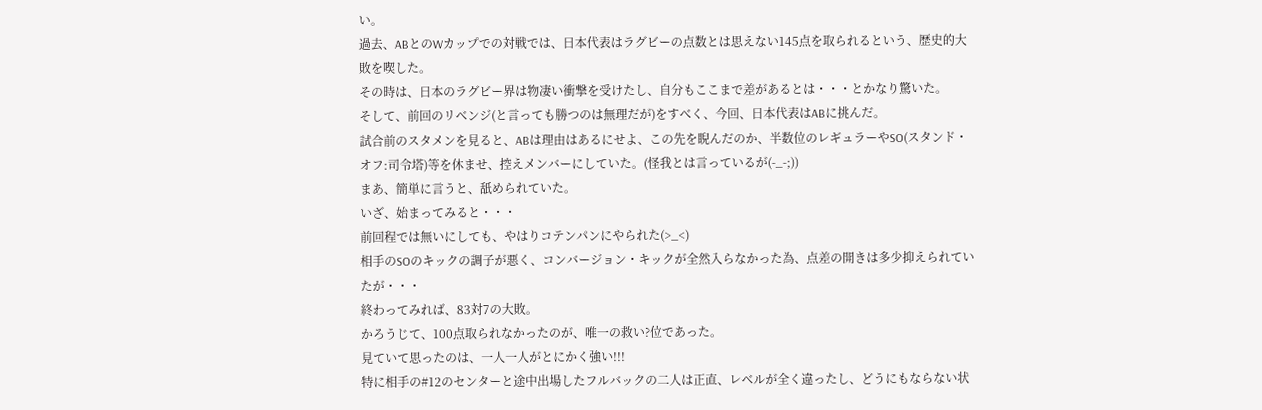い。
過去、ABとのWカップでの対戦では、日本代表はラグビーの点数とは思えない145点を取られるという、歴史的大敗を喫した。
その時は、日本のラグビー界は物凄い衝撃を受けたし、自分もここまで差があるとは・・・とかなり驚いた。
そして、前回のリベンジ(と言っても勝つのは無理だが)をすべく、今回、日本代表はABに挑んだ。
試合前のスタメンを見ると、ABは理由はあるにせよ、この先を睨んだのか、半数位のレギュラーやSO(スタンド・オフ:司令塔)等を休ませ、控えメンバーにしていた。(怪我とは言っているが(-_-;))
まあ、簡単に言うと、舐められていた。
いざ、始まってみると・・・
前回程では無いにしても、やはりコテンパンにやられた(>_<)
相手のSOのキックの調子が悪く、コンバージョン・キックが全然入らなかった為、点差の開きは多少抑えられていたが・・・
終わってみれば、83対7の大敗。
かろうじて、100点取られなかったのが、唯一の救い?位であった。
見ていて思ったのは、一人一人がとにかく強い!!!
特に相手の#12のセンターと途中出場したフルバックの二人は正直、レベルが全く違ったし、どうにもならない状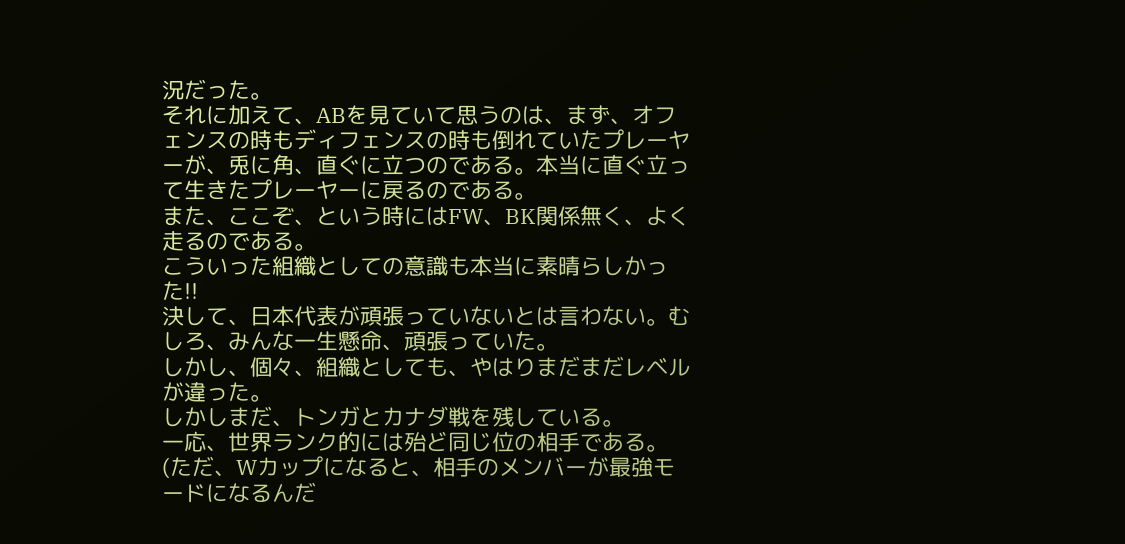況だった。
それに加えて、ABを見ていて思うのは、まず、オフェンスの時もディフェンスの時も倒れていたプレーヤーが、兎に角、直ぐに立つのである。本当に直ぐ立って生きたプレーヤーに戻るのである。
また、ここぞ、という時にはFW、BK関係無く、よく走るのである。
こういった組織としての意識も本当に素晴らしかった!!
決して、日本代表が頑張っていないとは言わない。むしろ、みんな一生懸命、頑張っていた。
しかし、個々、組織としても、やはりまだまだレベルが違った。
しかしまだ、トンガとカナダ戦を残している。
一応、世界ランク的には殆ど同じ位の相手である。
(ただ、Wカップになると、相手のメンバーが最強モードになるんだ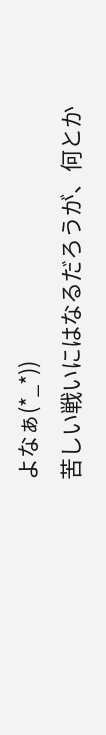よなぁ(*_*))
苦しい戦いにはなるだろうが、何とか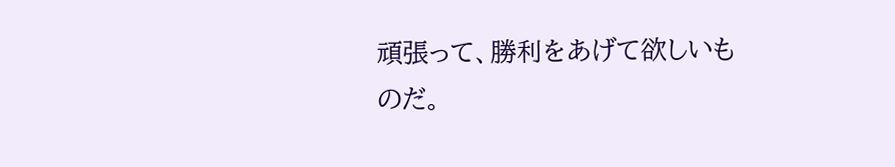頑張って、勝利をあげて欲しいものだ。